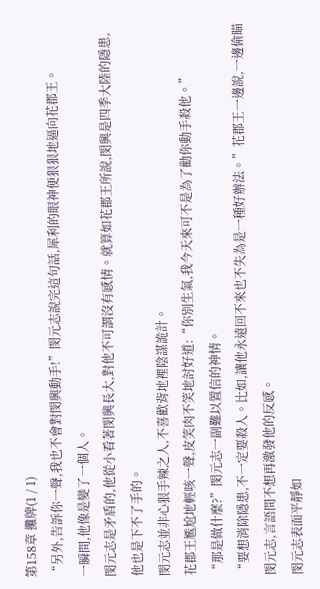第158章 攤牌(1 / 1)
“另外,告訴你一聲,我也不會對閔興動手!”閔元志說完這句話,犀利的眼神便狠狠地逼向花郡王。
一瞬間,他像是變了一個人。
閔元志是矛盾的,他從小看著閔興長大,對他不可謂沒有感情。就算如花郡王所說,閔興是四季大陸的隱患,他也是下不了手的。
閔元志並非心狠手辣之人,不喜歡背地裡陰謀詭計。
花郡王尷尬地輕咳一聲,皮笑肉不笑地討好道:“你別生氣,我今天來可不是為了勸你動手殺他。”
“那是做什麼?”閔元志一副難以置信的神情。
“要想消除隱患,不一定要殺人。比如,讓他永遠回不來也不失為是一種好辦法。”花郡王一邊說,一邊偷瞄閔元志,言語間不想再激發他的反感。
閔元志表面平靜如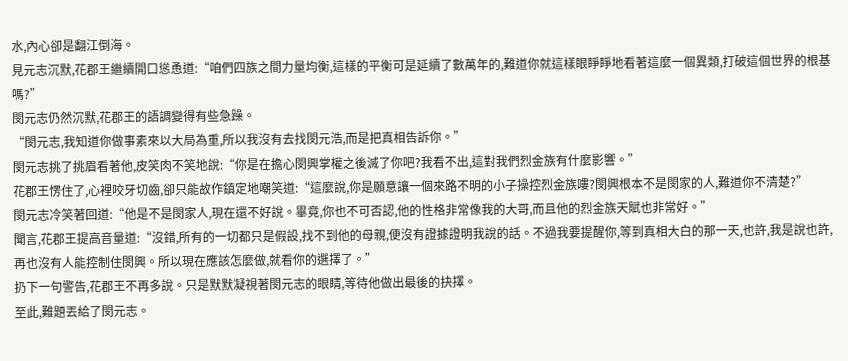水,內心卻是翻江倒海。
見元志沉默,花郡王繼續開口慫恿道:“咱們四族之間力量均衡,這樣的平衡可是延續了數萬年的,難道你就這樣眼睜睜地看著這麼一個異類,打破這個世界的根基嗎?”
閔元志仍然沉默,花郡王的語調變得有些急躁。
“閔元志,我知道你做事素來以大局為重,所以我沒有去找閔元浩,而是把真相告訴你。”
閔元志挑了挑眉看著他,皮笑肉不笑地說:“你是在擔心閔興掌權之後滅了你吧?我看不出,這對我們烈金族有什麼影響。”
花郡王愣住了,心裡咬牙切齒,卻只能故作鎮定地嘲笑道:“這麼說,你是願意讓一個來路不明的小子操控烈金族嘍?閔興根本不是閔家的人,難道你不清楚?”
閔元志冷笑著回道:“他是不是閔家人,現在還不好說。畢竟,你也不可否認,他的性格非常像我的大哥,而且他的烈金族天賦也非常好。”
聞言,花郡王提高音量道:“沒錯,所有的一切都只是假設,找不到他的母親,便沒有證據證明我說的話。不過我要提醒你,等到真相大白的那一天,也許,我是說也許,再也沒有人能控制住閔興。所以現在應該怎麼做,就看你的選擇了。”
扔下一句警告,花郡王不再多說。只是默默凝視著閔元志的眼睛,等待他做出最後的抉擇。
至此,難題丟給了閔元志。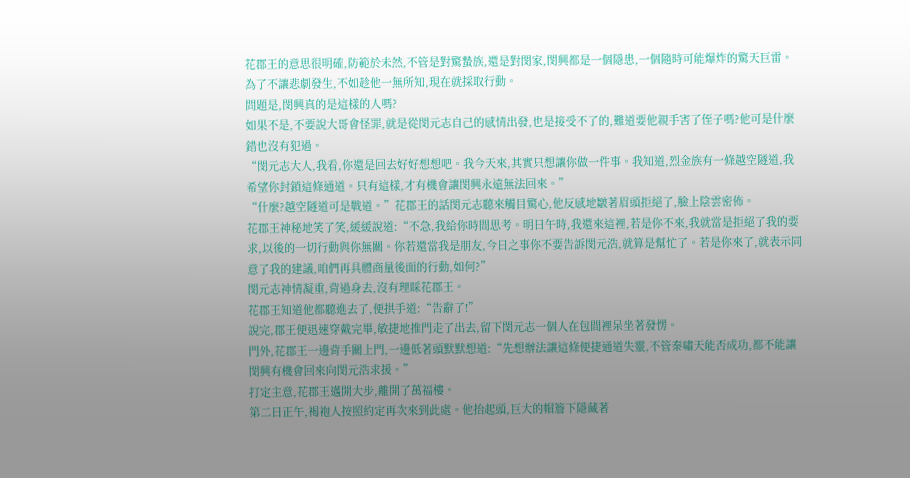花郡王的意思很明確,防範於未然,不管是對驚蟄族,還是對閔家,閔興都是一個隱患,一個隨時可能爆炸的驚天巨雷。為了不讓悲劇發生,不如趁他一無所知,現在就採取行動。
問題是,閔興真的是這樣的人嗎?
如果不是,不要說大哥會怪罪,就是從閔元志自己的感情出發,也是接受不了的,難道要他親手害了侄子嗎?他可是什麼錯也沒有犯過。
“閔元志大人,我看,你還是回去好好想想吧。我今天來,其實只想讓你做一件事。我知道,烈金族有一條越空隧道,我希望你封鎖這條通道。只有這樣,才有機會讓閔興永遠無法回來。”
“什麼?越空隧道可是戰道。”花郡王的話閔元志聽來觸目驚心,他反感地皺著眉頭拒絕了,臉上陰雲密佈。
花郡王神秘地笑了笑,緩緩說道:“不急,我給你時間思考。明日午時,我還來這裡,若是你不來,我就當是拒絕了我的要求,以後的一切行動與你無關。你若還當我是朋友,今日之事你不要告訴閔元浩,就算是幫忙了。若是你來了,就表示同意了我的建議,咱們再具體商量後面的行動,如何?”
閔元志神情凝重,背過身去,沒有理睬花郡王。
花郡王知道他都聽進去了,便拱手道:“告辭了!”
說完,郡王便迅速穿戴完畢,敏捷地推門走了出去,留下閔元志一個人在包間裡呆坐著發愣。
門外,花郡王一邊背手關上門,一邊低著頭默默想道:“先想辦法讓這條便捷通道失靈,不管秦嘯天能否成功,都不能讓閔興有機會回來向閔元浩求援。”
打定主意,花郡王邁開大步,離開了萬福樓。
第二日正午,褐袍人按照約定再次來到此處。他抬起頭,巨大的帽簷下隱藏著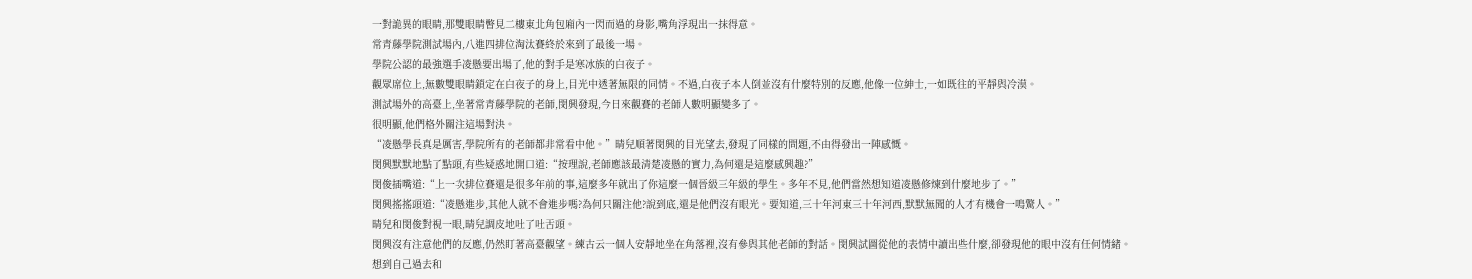一對詭異的眼睛,那雙眼睛瞥見二樓東北角包廂內一閃而過的身影,嘴角浮現出一抹得意。
常青藤學院測試場內,八進四排位淘汰賽終於來到了最後一場。
學院公認的最強選手凌懸要出場了,他的對手是寒冰族的白夜子。
觀眾席位上,無數雙眼睛鎖定在白夜子的身上,目光中透著無限的同情。不過,白夜子本人倒並沒有什麼特別的反應,他像一位紳士,一如既往的平靜與冷漠。
測試場外的高臺上,坐著常青藤學院的老師,閔興發現,今日來觀賽的老師人數明顯變多了。
很明顯,他們格外關注這場對決。
“凌懸學長真是厲害,學院所有的老師都非常看中他。”晴兒順著閔興的目光望去,發現了同樣的問題,不由得發出一陣感慨。
閔興默默地點了點頭,有些疑惑地開口道:“按理說,老師應該最清楚凌懸的實力,為何還是這麼感興趣?”
閔俊插嘴道:“上一次排位賽還是很多年前的事,這麼多年就出了你這麼一個晉級三年級的學生。多年不見,他們當然想知道凌懸修煉到什麼地步了。”
閔興搖搖頭道:“凌懸進步,其他人就不會進步嗎?為何只關注他?說到底,還是他們沒有眼光。要知道,三十年河東三十年河西,默默無聞的人才有機會一鳴驚人。”
晴兒和閔俊對視一眼,晴兒調皮地吐了吐舌頭。
閔興沒有注意他們的反應,仍然盯著高臺觀望。練古云一個人安靜地坐在角落裡,沒有參與其他老師的對話。閔興試圖從他的表情中讀出些什麼,卻發現他的眼中沒有任何情緒。
想到自己過去和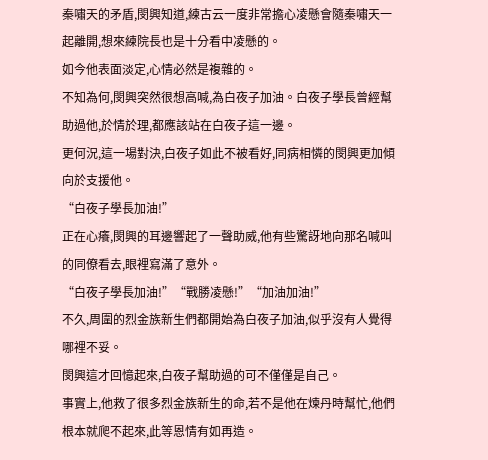秦嘯天的矛盾,閔興知道,練古云一度非常擔心凌懸會隨秦嘯天一起離開,想來練院長也是十分看中凌懸的。
如今他表面淡定,心情必然是複雜的。
不知為何,閔興突然很想高喊,為白夜子加油。白夜子學長曾經幫助過他,於情於理,都應該站在白夜子這一邊。
更何況,這一場對決,白夜子如此不被看好,同病相憐的閔興更加傾向於支援他。
“白夜子學長加油!”
正在心癢,閔興的耳邊響起了一聲助威,他有些驚訝地向那名喊叫的同僚看去,眼裡寫滿了意外。
“白夜子學長加油!”“戰勝凌懸!”“加油加油!”
不久,周圍的烈金族新生們都開始為白夜子加油,似乎沒有人覺得哪裡不妥。
閔興這才回憶起來,白夜子幫助過的可不僅僅是自己。
事實上,他救了很多烈金族新生的命,若不是他在煉丹時幫忙,他們根本就爬不起來,此等恩情有如再造。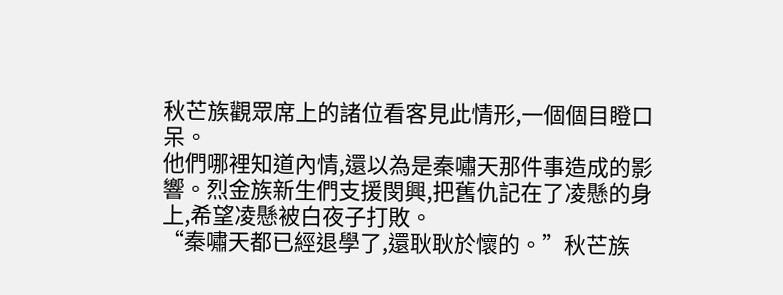秋芒族觀眾席上的諸位看客見此情形,一個個目瞪口呆。
他們哪裡知道內情,還以為是秦嘯天那件事造成的影響。烈金族新生們支援閔興,把舊仇記在了凌懸的身上,希望凌懸被白夜子打敗。
“秦嘯天都已經退學了,還耿耿於懷的。”秋芒族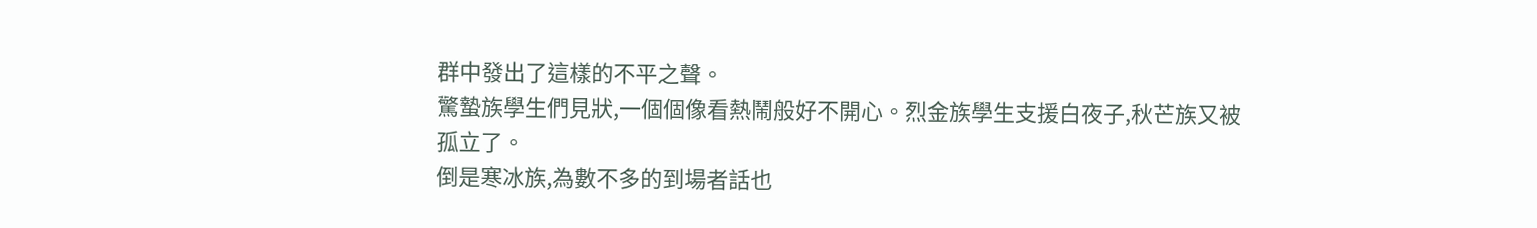群中發出了這樣的不平之聲。
驚蟄族學生們見狀,一個個像看熱鬧般好不開心。烈金族學生支援白夜子,秋芒族又被孤立了。
倒是寒冰族,為數不多的到場者話也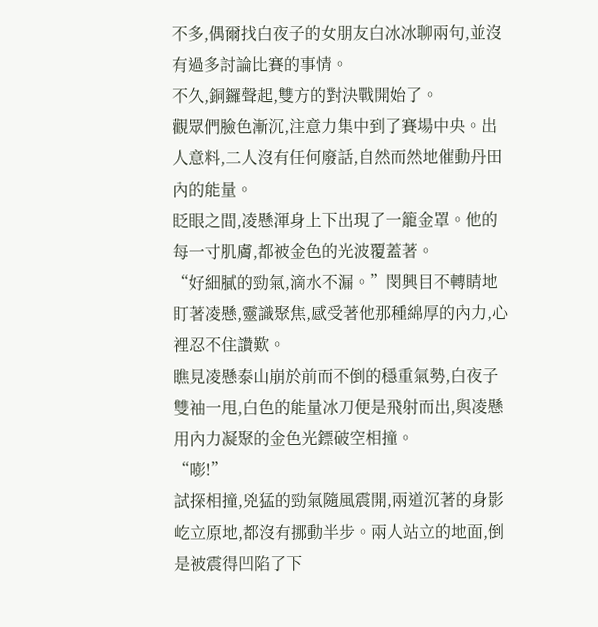不多,偶爾找白夜子的女朋友白冰冰聊兩句,並沒有過多討論比賽的事情。
不久,銅鑼聲起,雙方的對決戰開始了。
觀眾們臉色漸沉,注意力集中到了賽場中央。出人意料,二人沒有任何廢話,自然而然地催動丹田內的能量。
眨眼之間,凌懸渾身上下出現了一籠金罩。他的每一寸肌膚,都被金色的光波覆蓋著。
“好細膩的勁氣,滴水不漏。”閔興目不轉睛地盯著凌懸,靈識聚焦,感受著他那種綿厚的內力,心裡忍不住讚歎。
瞧見凌懸泰山崩於前而不倒的穩重氣勢,白夜子雙袖一甩,白色的能量冰刀便是飛射而出,與凌懸用內力凝聚的金色光鏢破空相撞。
“嘭!”
試探相撞,兇猛的勁氣隨風震開,兩道沉著的身影屹立原地,都沒有挪動半步。兩人站立的地面,倒是被震得凹陷了下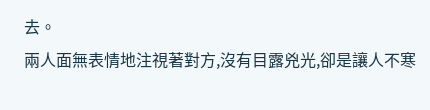去。
兩人面無表情地注視著對方,沒有目露兇光,卻是讓人不寒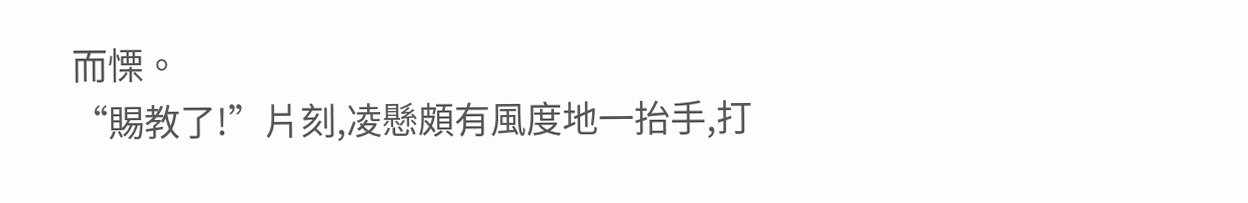而慄。
“賜教了!”片刻,凌懸頗有風度地一抬手,打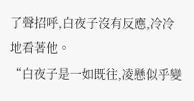了聲招呼,白夜子沒有反應,冷冷地看著他。
“白夜子是一如既往,凌懸似乎變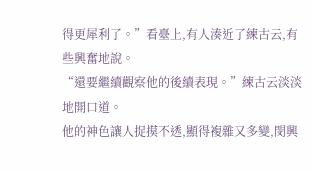得更犀利了。”看臺上,有人湊近了練古云,有些興奮地說。
“還要繼續觀察他的後續表現。”練古云淡淡地開口道。
他的神色讓人捉摸不透,顯得複雜又多變,閔興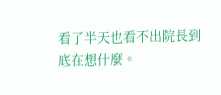看了半天也看不出院長到底在想什麼。